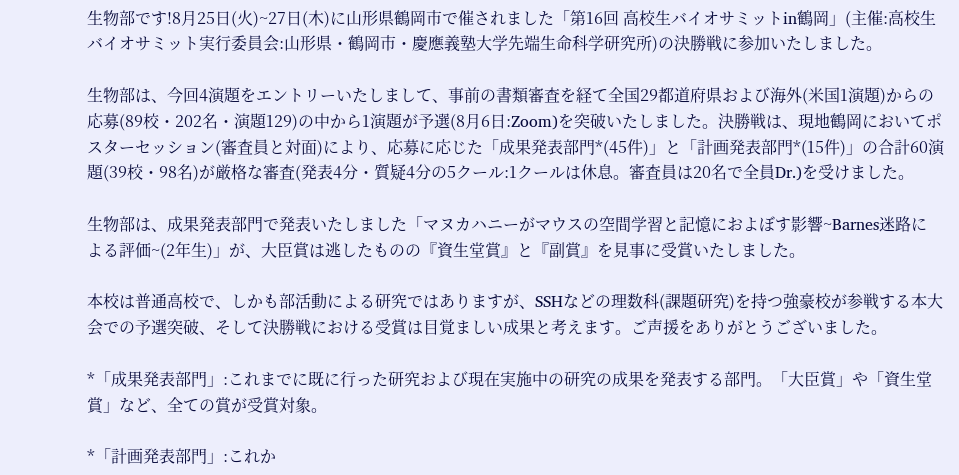生物部です!8月25日(火)~27日(木)に山形県鶴岡市で催されました「第16回 高校生バイオサミットin鶴岡」(主催:高校生バイオサミット実行委員会:山形県・鶴岡市・慶應義塾大学先端生命科学研究所)の決勝戦に参加いたしました。

生物部は、今回4演題をエントリーいたしまして、事前の書類審査を経て全国29都道府県および海外(米国1演題)からの応募(89校・202名・演題129)の中から1演題が予選(8月6日:Zoom)を突破いたしました。決勝戦は、現地鶴岡においてポスターセッション(審査員と対面)により、応募に応じた「成果発表部門*(45件)」と「計画発表部門*(15件)」の合計60演題(39校・98名)が厳格な審査(発表4分・質疑4分の5クール:1クールは休息。審査員は20名で全員Dr.)を受けました。

生物部は、成果発表部門で発表いたしました「マヌカハニーがマウスの空間学習と記憶におよぼす影響~Barnes迷路による評価~(2年生)」が、大臣賞は逃したものの『資生堂賞』と『副賞』を見事に受賞いたしました。

本校は普通高校で、しかも部活動による研究ではありますが、SSHなどの理数科(課題研究)を持つ強豪校が参戦する本大会での予選突破、そして決勝戦における受賞は目覚ましい成果と考えます。ご声援をありがとうございました。

*「成果発表部門」:これまでに既に行った研究および現在実施中の研究の成果を発表する部門。「大臣賞」や「資生堂賞」など、全ての賞が受賞対象。

*「計画発表部門」:これか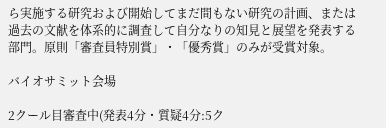ら実施する研究および開始してまだ間もない研究の計画、または過去の文献を体系的に調査して自分なりの知見と展望を発表する部門。原則「審査員特別賞」・「優秀賞」のみが受賞対象。

バイオサミット会場

2クール目審査中(発表4分・質疑4分:5ク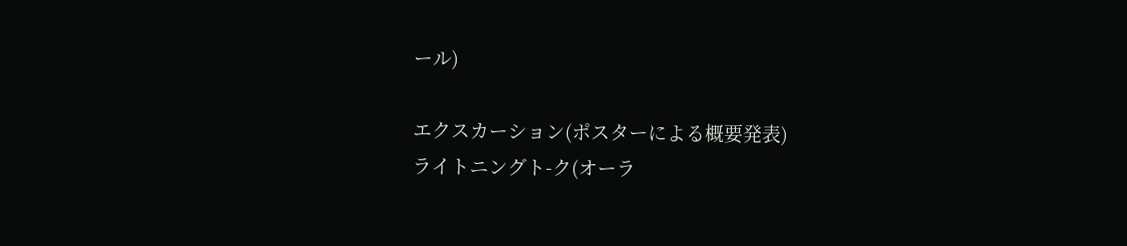ール)

エクスカーション(ポスターによる概要発表)
ライトニングト-ク(オーラ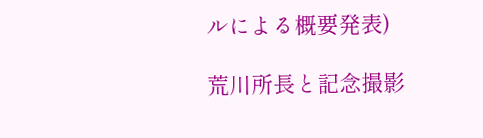ルによる概要発表)

荒川所長と記念撮影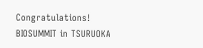Congratulations!
BIOSUMMIT in TSURUOKA